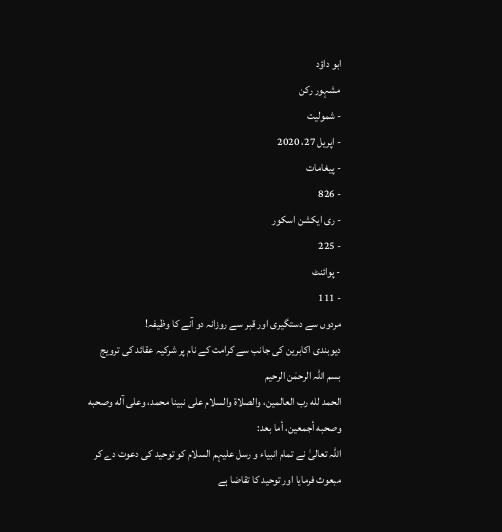ابو داؤد
مشہور رکن
- شمولیت
- اپریل 27، 2020
- پیغامات
- 826
- ری ایکشن اسکور
- 225
- پوائنٹ
- 111
مردوں سے دستگیری اور قبر سے روزانہ دو آنے کا وظیفہ!
دیوبندی اکابرین کی جانب سے کرامت کے نام پر شرکیہ عقائد کی ترویج
بسم اللہ الرحمٰن الرحیم
الحمد لله رب العالمين، والصلاة والسلام على نبينا محمد، وعلى آله وصحبه وصحبه أجمعين، أما بعد:
اللہ تعالیٰ نے تمام انبیاء و رسل علیہم السلام کو توحید کی دعوت دے کر مبعوث فرمایا اور توحید کا تقاضا ہے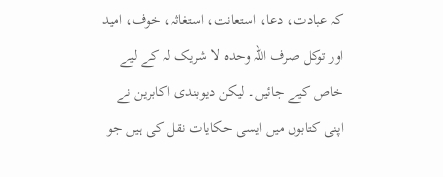کہ عبادت، دعا، استعانت، استغاثہ، خوف، امید اور توکل صرف اللہ وحدہ لا شریک لہ کے لیے خاص کیے جائیں۔ لیکن دیوبندی اکابرین نے اپنی کتابوں میں ایسی حکایات نقل کی ہیں جو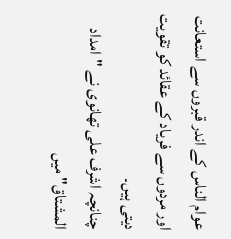عوام الناس کے اندر قبروں سے استعانت اور مردوں سے فریاد کے عقائد کو تقویت دیتی ہیں۔
چنانچہ اشرف علی تھانوی نے "امداد المشتاق" میں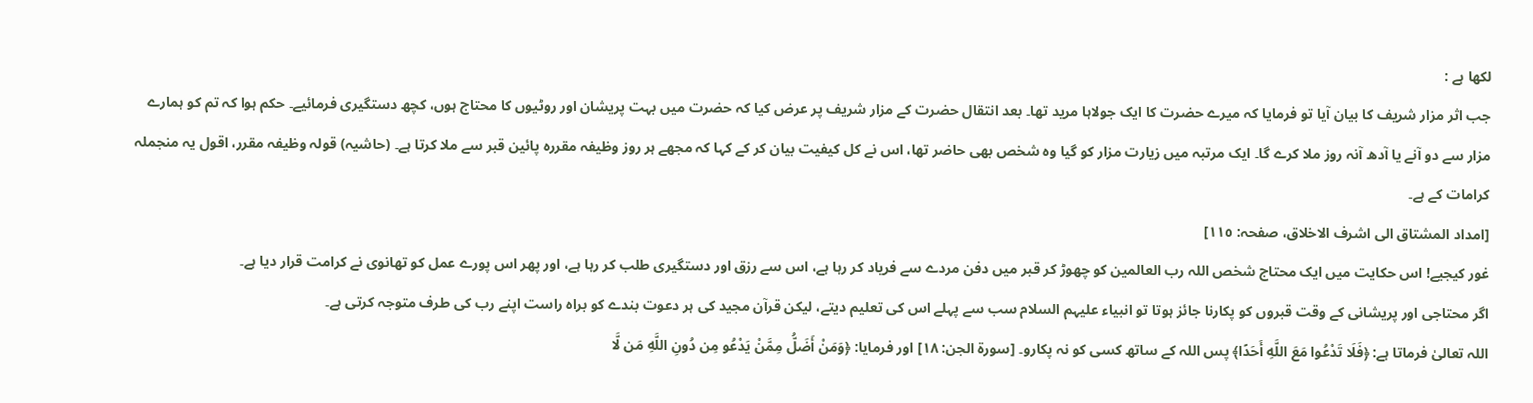لکھا ہے :
جب اثر مزار شریف کا بیان آیا تو فرمایا کہ میرے حضرت کا ایک جولاہا مرید تھا۔ بعد انتقال حضرت کے مزار شریف پر عرض کیا کہ حضرت میں بہت پریشان اور روٹیوں کا محتاج ہوں، کچھ دستگیری فرمائیے۔ حکم ہوا کہ تم کو ہمارے مزار سے دو آنے یا آدھ آنہ روز ملا کرے گا۔ ایک مرتبہ میں زیارت مزار کو گیا وہ شخص بھی حاضر تھا، اس نے کل کیفیت بیان کر کے کہا کہ مجھے ہر روز وظیفہ مقررہ پائین قبر سے ملا کرتا ہے۔ (حاشیہ) قولہ وظیفہ مقرر، اقول یہ منجملہ کرامات کے ہے۔
[امداد المشتاق الی اشرف الاخلاق، صفحہ: ١١٥]
غور کیجیے! اس حکایت میں ایک محتاج شخص اللہ رب العالمین کو چھوڑ کر قبر میں دفن مردے سے فریاد کر رہا ہے، اس سے رزق اور دستگیری طلب کر رہا ہے، اور پھر اس پورے عمل کو تھانوی نے کرامت قرار دیا ہے۔
اگر محتاجی اور پریشانی کے وقت قبروں کو پکارنا جائز ہوتا تو انبیاء علیہم السلام سب سے پہلے اس کی تعلیم دیتے، لیکن قرآن مجید کی ہر دعوت بندے کو براہ راست اپنے رب کی طرف متوجہ کرتی ہے۔
اللہ تعالیٰ فرماتا ہے: ﴿فَلَا تَدْعُوا مَعَ اللَّهِ أَحَدًا﴾ پس اللہ کے ساتھ کسی کو نہ پکارو۔ [سورۃ الجن: ١٨] اور فرمایا: ﴿وَمَنْ أَضَلُّ مِمَّنْ يَدْعُو مِن دُونِ اللَّهِ مَن لَّا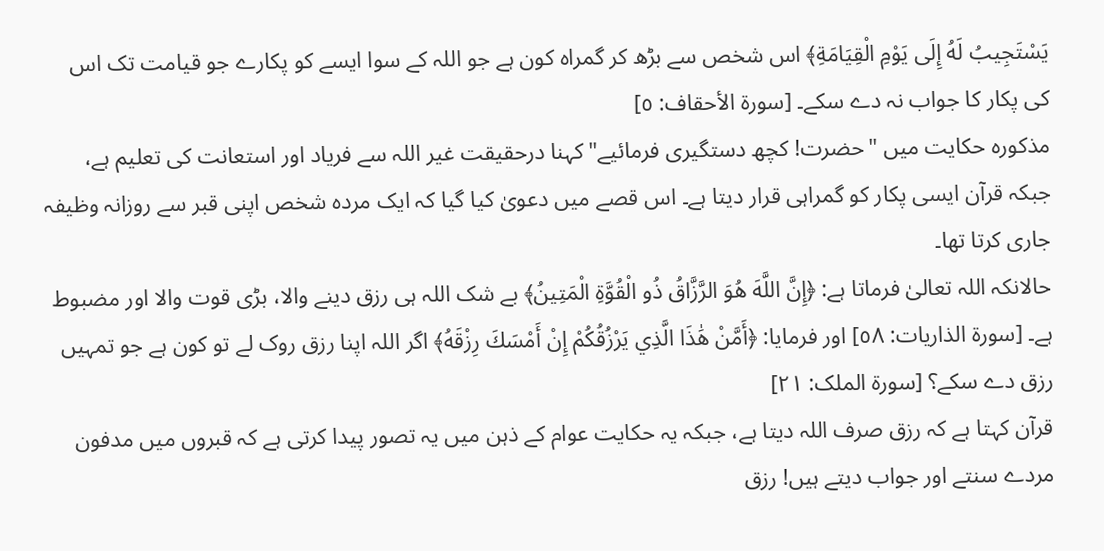يَسْتَجِيبُ لَهُ إِلَى يَوْمِ الْقِيَامَةِ﴾ اس شخص سے بڑھ کر گمراہ کون ہے جو اللہ کے سوا ایسے کو پکارے جو قیامت تک اس کی پکار کا جواب نہ دے سکے۔ [سورۃ الأحقاف: ٥]
مذکورہ حکایت میں "حضرت! کچھ دستگیری فرمائیے" کہنا درحقیقت غیر اللہ سے فریاد اور استعانت کی تعلیم ہے، جبکہ قرآن ایسی پکار کو گمراہی قرار دیتا ہے۔ اس قصے میں دعویٰ کیا گیا کہ ایک مردہ شخص اپنی قبر سے روزانہ وظیفہ جاری کرتا تھا۔
حالانکہ اللہ تعالیٰ فرماتا ہے: ﴿إِنَّ اللَّهَ هُوَ الرَّزَّاقُ ذُو الْقُوَّةِ الْمَتِينُ﴾ بے شک اللہ ہی رزق دینے والا، بڑی قوت والا اور مضبوط ہے۔ [سورۃ الذاریات: ٥٨] اور فرمایا: ﴿أَمَّنْ هَٰذَا الَّذِي يَرْزُقُكُمْ إِنْ أَمْسَكَ رِزْقَهُ﴾ اگر اللہ اپنا رزق روک لے تو کون ہے جو تمہیں رزق دے سکے؟ [سورۃ الملک: ٢١]
قرآن کہتا ہے کہ رزق صرف اللہ دیتا ہے، جبکہ یہ حکایت عوام کے ذہن میں یہ تصور پیدا کرتی ہے کہ قبروں میں مدفون مردے سنتے اور جواب دیتے ہیں! رزق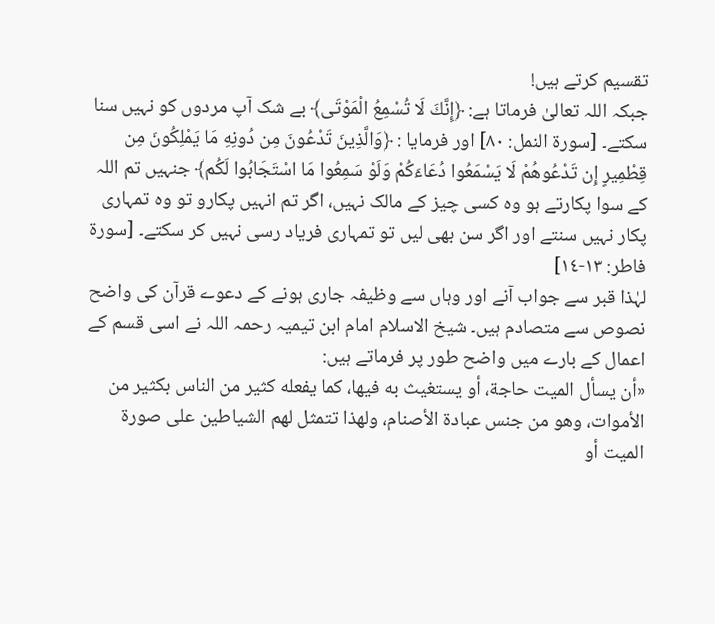تقسیم کرتے ہیں!
جبکہ اللہ تعالیٰ فرماتا ہے: ﴿إِنَّكَ لَا تُسْمِعُ الْمَوْتَى﴾ بے شک آپ مردوں کو نہیں سنا سکتے۔ [سورۃ النمل: ٨٠] اور فرمایا : ﴿وَالَّذِينَ تَدْعُونَ مِن دُونِهِ مَا يَمْلِكُونَ مِن قِطْمِيرٍ إِن تَدْعُوهُمْ لَا يَسْمَعُوا دُعَاءَكُمْ وَلَوْ سَمِعُوا مَا اسْتَجَابُوا لَكُم﴾ جنہیں تم اللہ کے سوا پکارتے ہو وہ کسی چیز کے مالک نہیں، اگر تم انہیں پکارو تو وہ تمہاری پکار نہیں سنتے اور اگر سن بھی لیں تو تمہاری فریاد رسی نہیں کر سکتے۔ [سورۃ فاطر: ١٣-١٤]
لہٰذا قبر سے جواب آنے اور وہاں سے وظیفہ جاری ہونے کے دعوے قرآن کی واضح نصوص سے متصادم ہیں۔ شیخ الاسلام امام ابن تیمیہ رحمہ اللہ نے اسی قسم کے اعمال کے بارے میں واضح طور پر فرماتے ہیں:
«أن يسأل الميت حاجة، أو يستغيث به فيها، كما يفعله كثير من الناس بكثير من الأموات، وهو من جنس عبادة الأصنام، ولهذا تتمثل لهم الشياطين على صورة الميت أو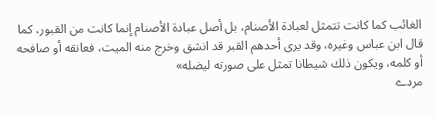الغائب كما كانت تتمثل لعبادة الأصنام، بل أصل عبادة الأصنام إنما كانت من القبور، كما قال ابن عباس وغيره، وقد يرى أحدهم القبر قد انشق وخرج منه الميت، فعانقه أو صافحه أو كلمه، ويكون ذلك شيطانا تمثل على صورته ليضله»
مردے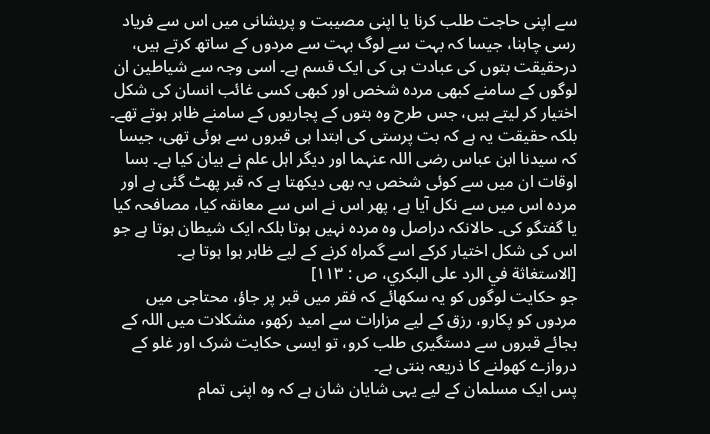سے اپنی حاجت طلب کرنا یا اپنی مصیبت و پریشانی میں اس سے فریاد رسی چاہنا، جیسا کہ بہت سے لوگ بہت سے مردوں کے ساتھ کرتے ہیں، درحقیقت بتوں کی عبادت ہی کی ایک قسم ہے۔ اسی وجہ سے شیاطین ان لوگوں کے سامنے کبھی مردہ شخص اور کبھی کسی غائب انسان کی شکل اختیار کر لیتے ہیں، جس طرح وہ بتوں کے پجاریوں کے سامنے ظاہر ہوتے تھے۔ بلکہ حقیقت یہ ہے کہ بت پرستی کی ابتدا ہی قبروں سے ہوئی تھی، جیسا کہ سیدنا ابن عباس رضی اللہ عنہما اور دیگر اہل علم نے بیان کیا ہے۔ بسا اوقات ان میں سے کوئی شخص یہ بھی دیکھتا ہے کہ قبر پھٹ گئی ہے اور مردہ اس میں سے نکل آیا ہے، پھر اس نے اس سے معانقہ کیا، مصافحہ کیا یا گفتگو کی۔ حالانکہ دراصل وہ مردہ نہیں ہوتا بلکہ ایک شیطان ہوتا ہے جو اس کی شکل اختیار کرکے اسے گمراہ کرنے کے لیے ظاہر ہوا ہوتا ہے۔
[الاستغاثة في الرد على البكري، ص : ١١٣]
جو حکایت لوگوں کو یہ سکھائے کہ فقر میں قبر پر جاؤ، محتاجی میں مردوں کو پکارو، رزق کے لیے مزارات سے امید رکھو، مشکلات میں اللہ کے بجائے قبروں سے دستگیری طلب کرو، تو ایسی حکایت شرک اور غلو کے دروازے کھولنے کا ذریعہ بنتی ہے۔
پس ایک مسلمان کے لیے یہی شایان شان ہے کہ وہ اپنی تمام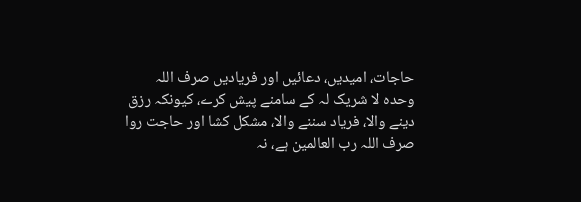حاجات، امیدیں، دعائیں اور فریادیں صرف اللہ وحدہ لا شریک لہ کے سامنے پیش کرے، کیونکہ رزق دینے والا، فریاد سننے والا، مشکل کشا اور حاجت روا صرف اللہ رب العالمین ہے، نہ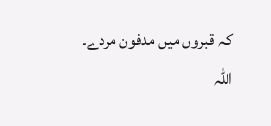کہ قبروں میں مدفون مردے۔
اللہ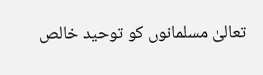تعالیٰ مسلمانوں کو توحید خالص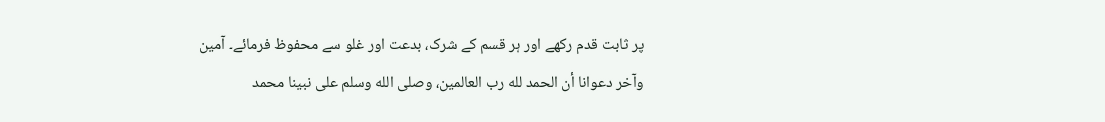پر ثابت قدم رکھے اور ہر قسم کے شرک، بدعت اور غلو سے محفوظ فرمائے۔ آمین
وآخر دعوانا أن الحمد لله رب العالمين، وصلى الله وسلم على نبينا محمد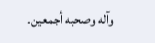وآله وصحبه أجمعين۔